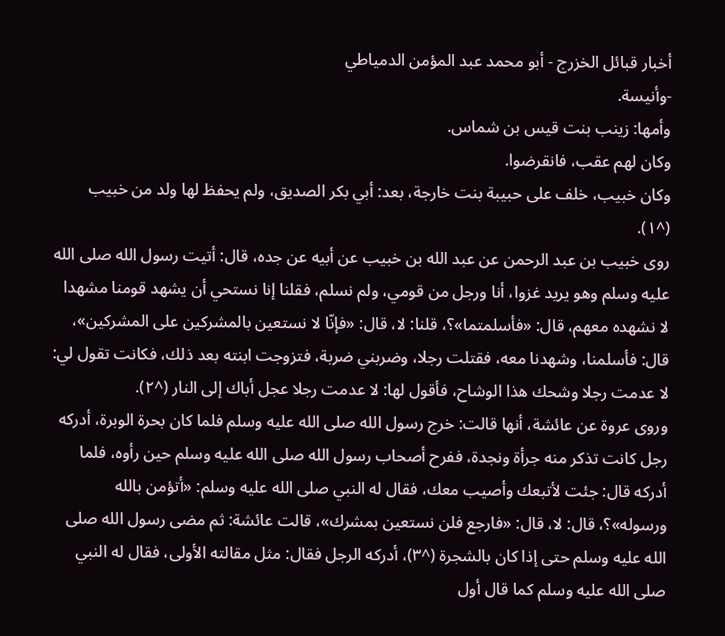أخبار قبائل الخزرج - أبو محمد عبد المؤمن الدمياطي
-وأنيسة.
وأمها: زينب بنت قيس بن شماس.
وكان لهم عقب، فانقرضوا.
وكان خبيب، خلف على حبيبة بنت خارجة، بعد: أبي بكر الصديق، ولم يحفظ لها ولد من خبيب (^١).
روى خبيب بن عبد الرحمن عن عبد الله بن خبيب عن أبيه عن جده، قال: أتيت رسول الله صلى الله عليه وسلم وهو يريد غزوا، أنا ورجل من قومي، ولم نسلم، فقلنا إنا نستحي أن يشهد قومنا مشهدا لا نشهده معهم، قال: «فأسلمتما»؟، قلنا: لا، قال: «فإنّا لا نستعين بالمشركين على المشركين»، قال: فأسلمنا، وشهدنا معه، فقتلت رجلا، وضربني ضربة، فتزوجت ابنته بعد ذلك، فكانت تقول لي: لا عدمت رجلا وشحك هذا الوشاح، فأقول لها: لا عدمت رجلا عجل أباك إلى النار (^٢).
وروى عروة عن عائشة، أنها قالت: خرج رسول الله صلى الله عليه وسلم فلما كان بحرة الوبرة، أدركه رجل كانت تذكر منه جرأة ونجدة، ففرح أصحاب رسول الله صلى الله عليه وسلم حين رأوه، فلما أدركه قال: جئت لأتبعك وأصيب معك، فقال له النبي صلى الله عليه وسلم: «أتؤمن بالله ورسوله»؟، قال: لا، قال: «فارجع فلن نستعين بمشرك»، قالت عائشة: ثم مضى رسول الله صلى الله عليه وسلم حتى إذا كان بالشجرة (^٣)، أدركه الرجل فقال: مثل مقالته الأولى، فقال له النبي صلى الله عليه وسلم كما قال أول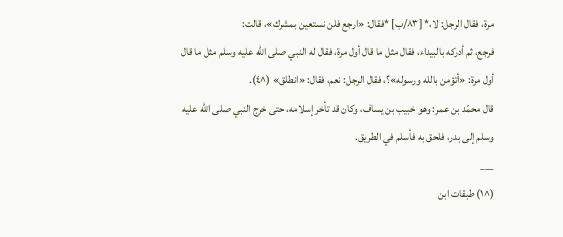مرة، فقال الرجل: لا،* [٨٣/ب] *فقال: «ارجع فلن نستعين بمشرك»، قالت:
فرجع، ثم أدركه بالبيداء، فقال مثل ما قال أول مرة، فقال له النبي صلى الله عليه وسلم مثل ما قال أول مرة: «أتؤمن بالله ورسوله»؟، فقال الرجل: نعم، فقال: «انطلق» (^٤).
قال محمّد بن عمر: وهو خبيب بن يساف، وكان قد تأخر إسلامه، حتى خرج النبي صلى الله عليه وسلم إلى بدر، فلحق به فأسلم في الطريق.
___
(^١) طبقات ابن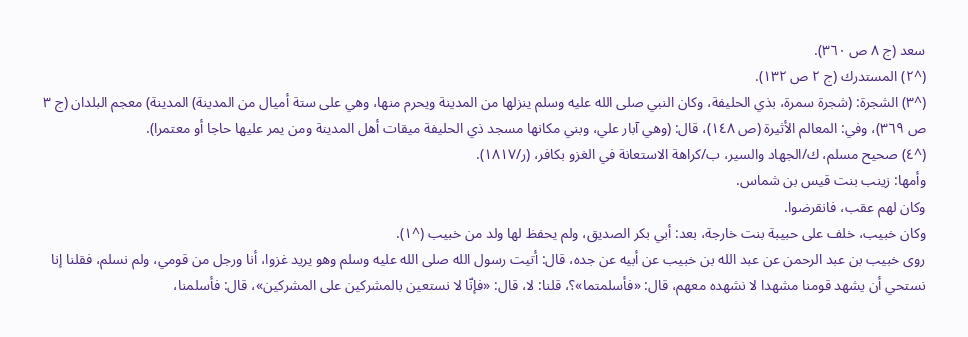سعد (ج ٨ ص ٣٦٠).
(^٢) المستدرك (ج ٢ ص ١٣٢).
(^٣) الشجرة: (شجرة سمرة، بذي الحليفة، وكان النبي صلى الله عليه وسلم ينزلها من المدينة ويحرم منها، وهي على ستة أميال من المدينة) المدينة) معجم البلدان (ج ٣ ص ٣٦٩)، وفي: المعالم الأثيرة (ص ١٤٨)، قال: (وهي آبار علي، وبني مكانها مسجد ذي الحليفة ميقات أهل المدينة ومن يمر عليها حاجا أو معتمرا).
(^٤) صحيح مسلم، ك/الجهاد والسير، ب/كراهة الاستعانة في الغزو بكافر، (ر/١٨١٧).
وأمها: زينب بنت قيس بن شماس.
وكان لهم عقب، فانقرضوا.
وكان خبيب، خلف على حبيبة بنت خارجة، بعد: أبي بكر الصديق، ولم يحفظ لها ولد من خبيب (^١).
روى خبيب بن عبد الرحمن عن عبد الله بن خبيب عن أبيه عن جده، قال: أتيت رسول الله صلى الله عليه وسلم وهو يريد غزوا، أنا ورجل من قومي، ولم نسلم، فقلنا إنا نستحي أن يشهد قومنا مشهدا لا نشهده معهم، قال: «فأسلمتما»؟، قلنا: لا، قال: «فإنّا لا نستعين بالمشركين على المشركين»، قال: فأسلمنا،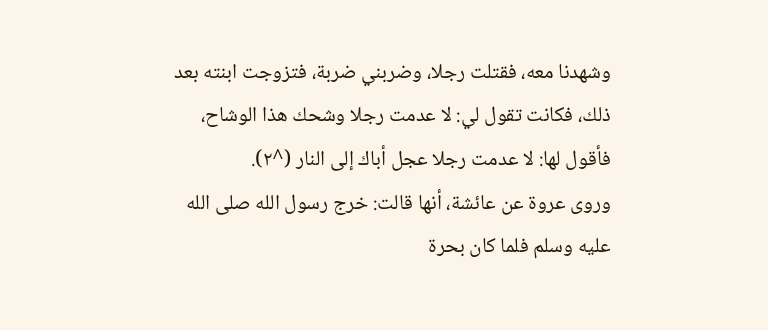وشهدنا معه، فقتلت رجلا، وضربني ضربة، فتزوجت ابنته بعد ذلك، فكانت تقول لي: لا عدمت رجلا وشحك هذا الوشاح، فأقول لها: لا عدمت رجلا عجل أباك إلى النار (^٢).
وروى عروة عن عائشة، أنها قالت: خرج رسول الله صلى الله عليه وسلم فلما كان بحرة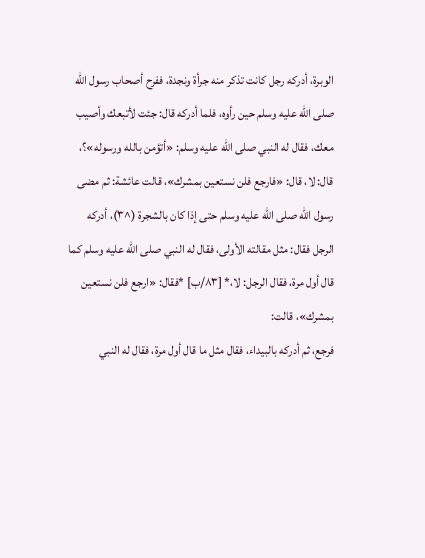الوبرة، أدركه رجل كانت تذكر منه جرأة ونجدة، ففرح أصحاب رسول الله صلى الله عليه وسلم حين رأوه، فلما أدركه قال: جئت لأتبعك وأصيب معك، فقال له النبي صلى الله عليه وسلم: «أتؤمن بالله ورسوله»؟، قال: لا، قال: «فارجع فلن نستعين بمشرك»، قالت عائشة: ثم مضى رسول الله صلى الله عليه وسلم حتى إذا كان بالشجرة (^٣)، أدركه الرجل فقال: مثل مقالته الأولى، فقال له النبي صلى الله عليه وسلم كما قال أول مرة، فقال الرجل: لا،* [٨٣/ب] *فقال: «ارجع فلن نستعين بمشرك»، قالت:
فرجع، ثم أدركه بالبيداء، فقال مثل ما قال أول مرة، فقال له النبي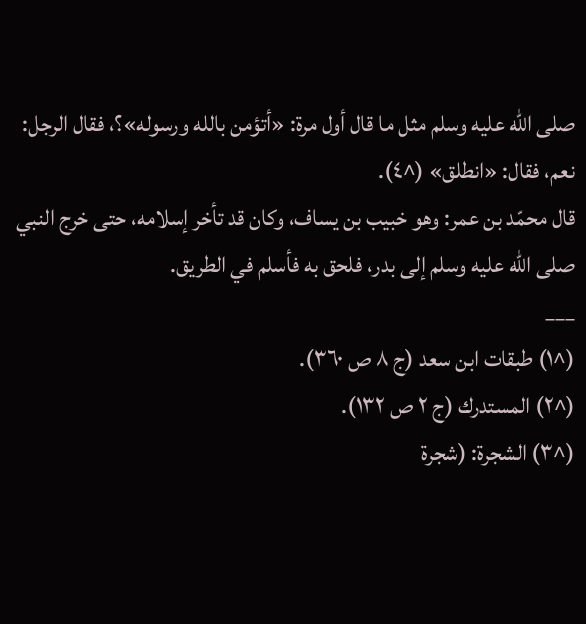صلى الله عليه وسلم مثل ما قال أول مرة: «أتؤمن بالله ورسوله»؟، فقال الرجل: نعم، فقال: «انطلق» (^٤).
قال محمّد بن عمر: وهو خبيب بن يساف، وكان قد تأخر إسلامه، حتى خرج النبي صلى الله عليه وسلم إلى بدر، فلحق به فأسلم في الطريق.
___
(^١) طبقات ابن سعد (ج ٨ ص ٣٦٠).
(^٢) المستدرك (ج ٢ ص ١٣٢).
(^٣) الشجرة: (شجرة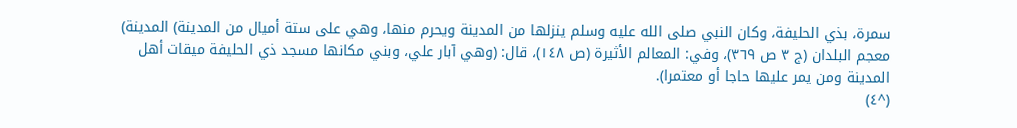سمرة، بذي الحليفة، وكان النبي صلى الله عليه وسلم ينزلها من المدينة ويحرم منها، وهي على ستة أميال من المدينة) المدينة) معجم البلدان (ج ٣ ص ٣٦٩)، وفي: المعالم الأثيرة (ص ١٤٨)، قال: (وهي آبار علي، وبني مكانها مسجد ذي الحليفة ميقات أهل المدينة ومن يمر عليها حاجا أو معتمرا).
(^٤)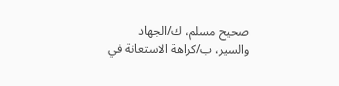صحيح مسلم، ك/الجهاد والسير، ب/كراهة الاستعانة في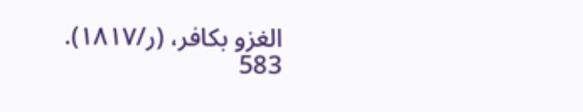الغزو بكافر، (ر/١٨١٧).
583